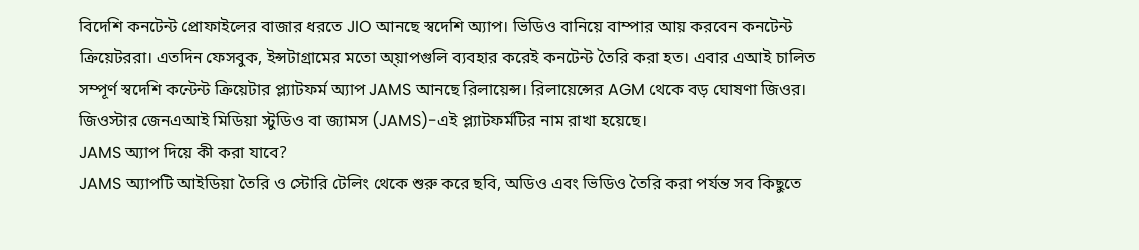বিদেশি কনটেন্ট প্রোফাইলের বাজার ধরতে JIO আনছে স্বদেশি অ্যাপ। ভিডিও বানিয়ে বাম্পার আয় করবেন কনটেন্ট ক্রিয়েটররা। এতদিন ফেসবুক, ইন্সটাগ্রামের মতো অ্য়াপগুলি ব্যবহার করেই কনটেন্ট তৈরি করা হত। এবার এআই চালিত সম্পূর্ণ স্বদেশি কন্টেন্ট ক্রিয়েটার প্ল্যাটফর্ম অ্যাপ JAMS আনছে রিলায়েন্স। রিলায়েন্সের AGM থেকে বড় ঘোষণা জিওর। জিওস্টার জেনএআই মিডিয়া স্টুডিও বা জ্যামস (JAMS)-এই প্ল্যাটফর্মটির নাম রাখা হয়েছে।
JAMS অ্যাপ দিয়ে কী করা যাবে?
JAMS অ্যাপটি আইডিয়া তৈরি ও স্টোরি টেলিং থেকে শুরু করে ছবি, অডিও এবং ভিডিও তৈরি করা পর্যন্ত সব কিছুতে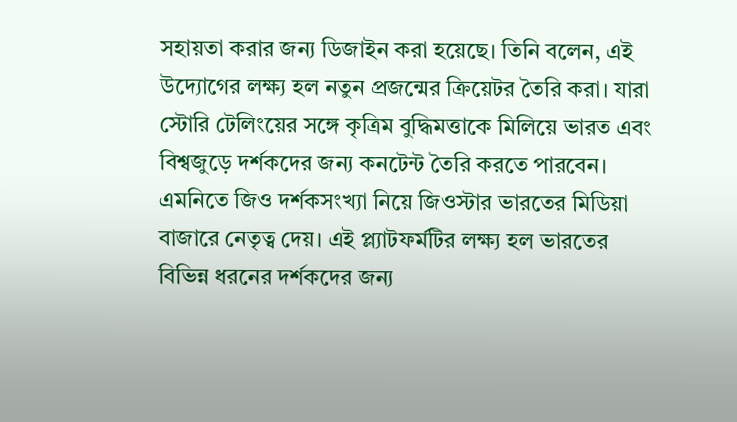সহায়তা করার জন্য ডিজাইন করা হয়েছে। তিনি বলেন, এই উদ্যোগের লক্ষ্য হল নতুন প্রজন্মের ক্রিয়েটর তৈরি করা। যারা স্টোরি টেলিংয়ের সঙ্গে কৃত্রিম বুদ্ধিমত্তাকে মিলিয়ে ভারত এবং বিশ্বজুড়ে দর্শকদের জন্য কনটেন্ট তৈরি করতে পারবেন।
এমনিতে জিও দর্শকসংখ্যা নিয়ে জিওস্টার ভারতের মিডিয়া বাজারে নেতৃত্ব দেয়। এই প্ল্যাটফর্মটির লক্ষ্য হল ভারতের বিভিন্ন ধরনের দর্শকদের জন্য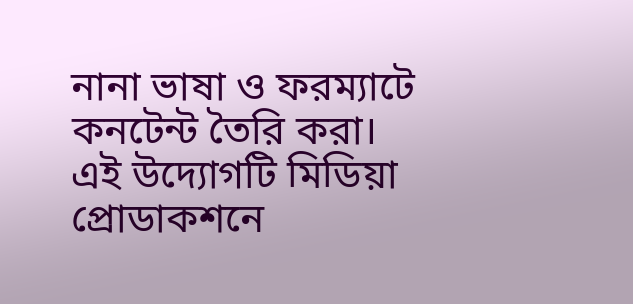নানা ভাষা ও ফরম্যাটে কনটেন্ট তৈরি করা।
এই উদ্যোগটি মিডিয়া প্রোডাকশনে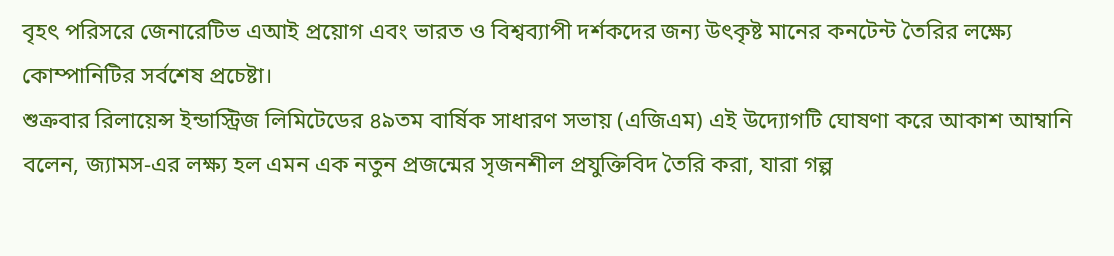বৃহৎ পরিসরে জেনারেটিভ এআই প্রয়োগ এবং ভারত ও বিশ্বব্যাপী দর্শকদের জন্য উৎকৃষ্ট মানের কনটেন্ট তৈরির লক্ষ্যে কোম্পানিটির সর্বশেষ প্রচেষ্টা।
শুক্রবার রিলায়েন্স ইন্ডাস্ট্রিজ লিমিটেডের ৪৯তম বার্ষিক সাধারণ সভায় (এজিএম) এই উদ্যোগটি ঘোষণা করে আকাশ আম্বানি বলেন, জ্যামস-এর লক্ষ্য হল এমন এক নতুন প্রজন্মের সৃজনশীল প্রযুক্তিবিদ তৈরি করা, যারা গল্প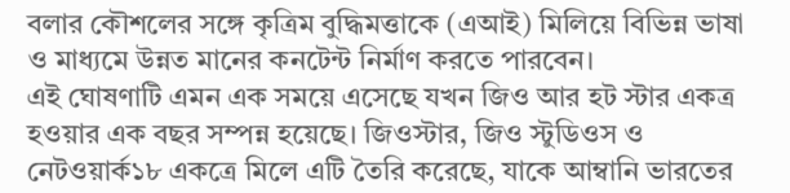বলার কৌশলের সঙ্গে কৃত্রিম বুদ্ধিমত্তাকে (এআই) মিলিয়ে বিভিন্ন ভাষা ও মাধ্যমে উন্নত মানের কনটেন্ট নির্মাণ করতে পারবেন।
এই ঘোষণাটি এমন এক সময়ে এসেছে যখন জিও আর হট স্টার একত্র হওয়ার এক বছর সম্পন্ন হয়েছে। জিওস্টার, জিও স্টুডিওস ও নেটওয়ার্ক১৮ একত্রে মিলে এটি তৈরি করেছে, যাকে আম্বানি ভারতের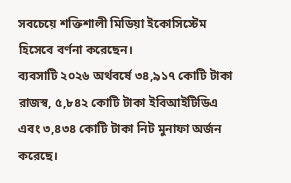সবচেয়ে শক্তিশালী মিডিয়া ইকোসিস্টেম হিসেবে বর্ণনা করেছেন।
ব্যবসাটি ২০২৬ অর্থবর্ষে ৩৪,৯১৭ কোটি টাকা রাজস্ব, ৫,৮৪২ কোটি টাকা ইবিআইটিডিএ এবং ৩,৪৩৪ কোটি টাকা নিট মুনাফা অর্জন করেছে।